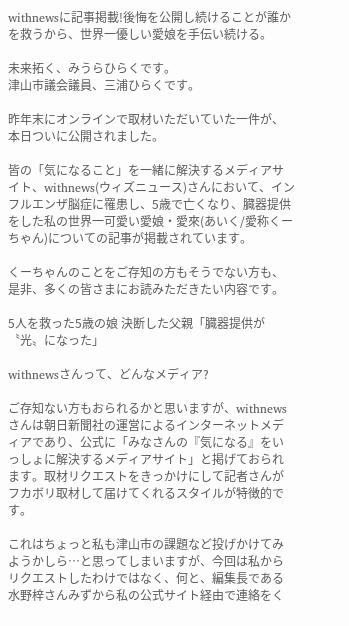withnewsに記事掲載!後悔を公開し続けることが誰かを救うから、世界一優しい愛娘を手伝い続ける。

未来拓く、みうらひらくです。
津山市議会議員、三浦ひらくです。

昨年末にオンラインで取材いただいていた一件が、本日ついに公開されました。

皆の「気になること」を一緒に解決するメディアサイト、withnews(ウィズニュース)さんにおいて、インフルエンザ脳症に罹患し、5歳で亡くなり、臓器提供をした私の世界一可愛い愛娘・愛來(あいく/愛称くーちゃん)についての記事が掲載されています。

くーちゃんのことをご存知の方もそうでない方も、是非、多くの皆さまにお読みただきたい内容です。

5人を救った5歳の娘 決断した父親「臓器提供が〝光〟になった」

withnewsさんって、どんなメディア?

ご存知ない方もおられるかと思いますが、withnewsさんは朝日新聞社の運営によるインターネットメディアであり、公式に「みなさんの『気になる』をいっしょに解決するメディアサイト」と掲げておられます。取材リクエストをきっかけにして記者さんがフカボリ取材して届けてくれるスタイルが特徴的です。

これはちょっと私も津山市の課題など投げかけてみようかしら…と思ってしまいますが、今回は私からリクエストしたわけではなく、何と、編集長である水野梓さんみずから私の公式サイト経由で連絡をく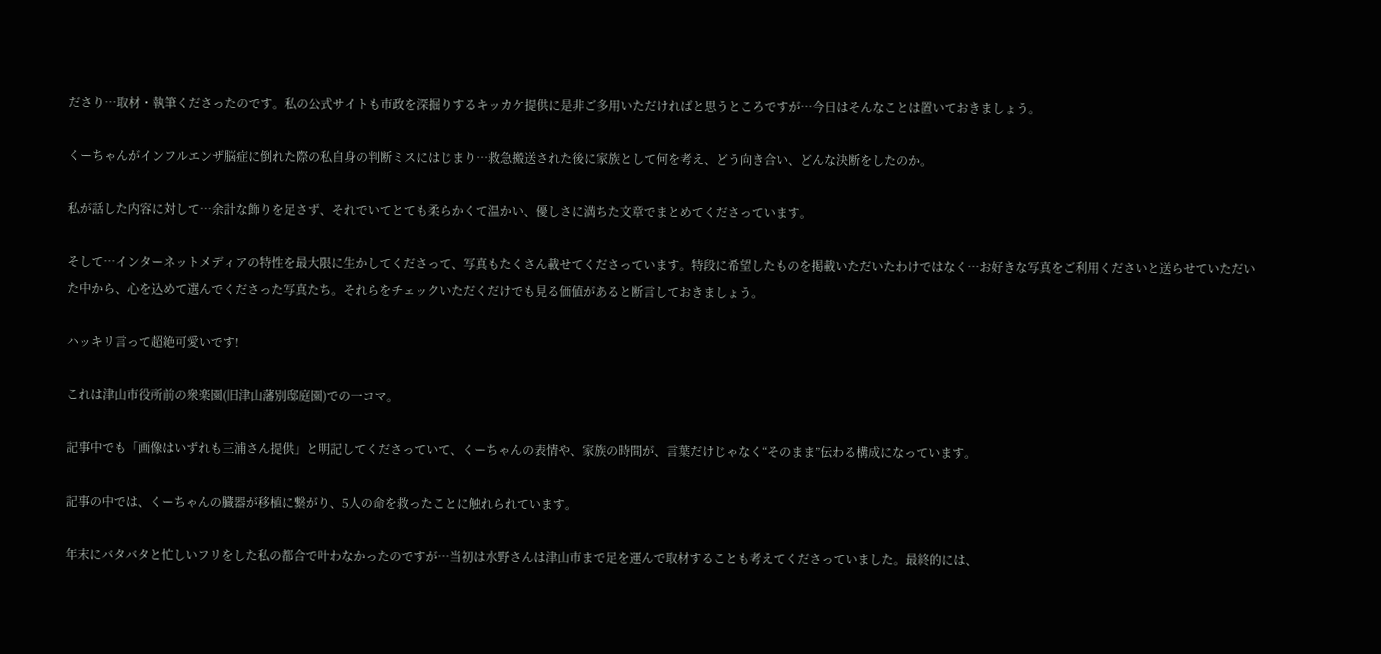ださり…取材・執筆くださったのです。私の公式サイトも市政を深掘りするキッカケ提供に是非ご多用いただければと思うところですが…今日はそんなことは置いておきましょう。

くーちゃんがインフルエンザ脳症に倒れた際の私自身の判断ミスにはじまり…救急搬送された後に家族として何を考え、どう向き合い、どんな決断をしたのか。

私が話した内容に対して…余計な飾りを足さず、それでいてとても柔らかくて温かい、優しさに満ちた文章でまとめてくださっています。

そして…インターネットメディアの特性を最大限に生かしてくださって、写真もたくさん載せてくださっています。特段に希望したものを掲載いただいたわけではなく…お好きな写真をご利用くださいと送らせていただいた中から、心を込めて選んでくださった写真たち。それらをチェックいただくだけでも見る価値があると断言しておきましょう。

ハッキリ言って超絶可愛いです!

これは津山市役所前の衆楽園(旧津山藩別邸庭園)での一コマ。

記事中でも「画像はいずれも三浦さん提供」と明記してくださっていて、くーちゃんの表情や、家族の時間が、言葉だけじゃなく“そのまま”伝わる構成になっています。

記事の中では、くーちゃんの臓器が移植に繋がり、5人の命を救ったことに触れられています。

年末にバタバタと忙しいフリをした私の都合で叶わなかったのですが…当初は水野さんは津山市まで足を運んで取材することも考えてくださっていました。最終的には、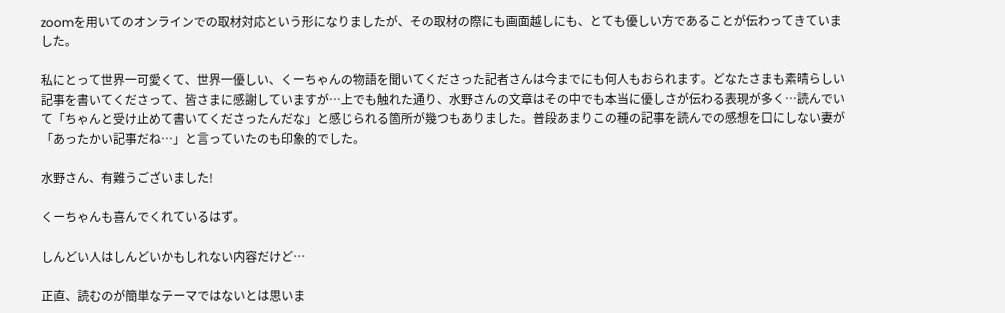zoomを用いてのオンラインでの取材対応という形になりましたが、その取材の際にも画面越しにも、とても優しい方であることが伝わってきていました。

私にとって世界一可愛くて、世界一優しい、くーちゃんの物語を聞いてくださった記者さんは今までにも何人もおられます。どなたさまも素晴らしい記事を書いてくださって、皆さまに感謝していますが…上でも触れた通り、水野さんの文章はその中でも本当に優しさが伝わる表現が多く…読んでいて「ちゃんと受け止めて書いてくださったんだな」と感じられる箇所が幾つもありました。普段あまりこの種の記事を読んでの感想を口にしない妻が「あったかい記事だね…」と言っていたのも印象的でした。

水野さん、有難うございました!

くーちゃんも喜んでくれているはず。

しんどい人はしんどいかもしれない内容だけど…

正直、読むのが簡単なテーマではないとは思いま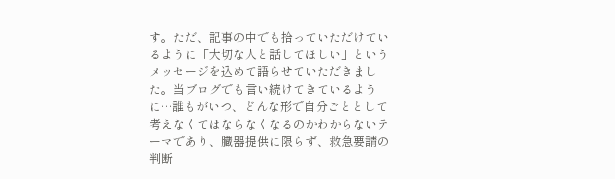す。ただ、記事の中でも拾っていただけているように「大切な人と話してほしい」というメッセージを込めて語らせていただきました。当ブログでも言い続けてきているように…誰もがいつ、どんな形で自分ごととして考えなくてはならなくなるのかわからないテーマであり、臓器提供に限らず、救急要請の判断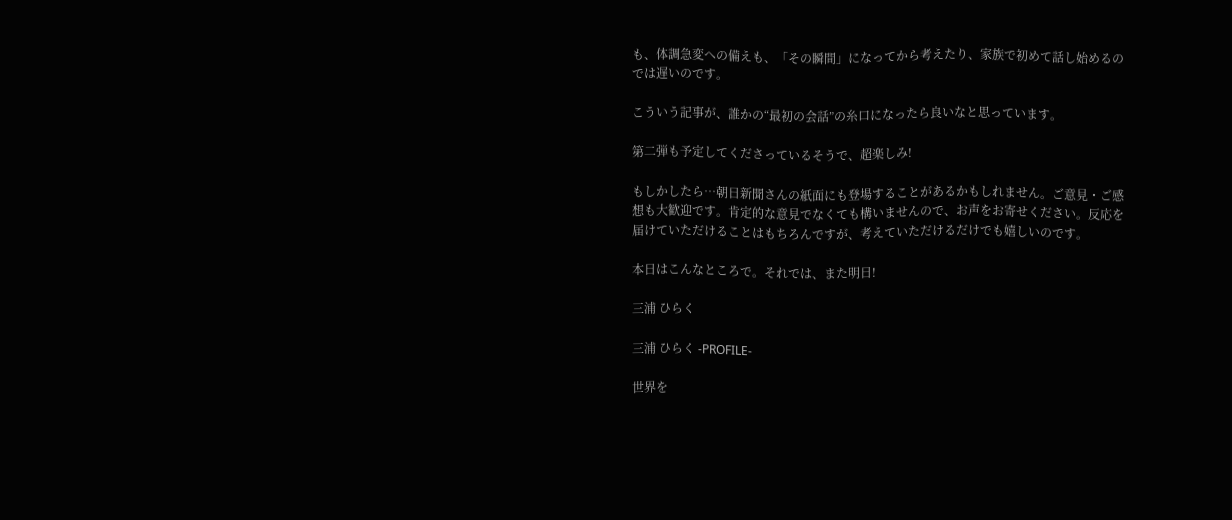も、体調急変への備えも、「その瞬間」になってから考えたり、家族で初めて話し始めるのでは遅いのです。

こういう記事が、誰かの“最初の会話”の糸口になったら良いなと思っています。

第二弾も予定してくださっているそうで、超楽しみ!

もしかしたら…朝日新聞さんの紙面にも登場することがあるかもしれません。ご意見・ご感想も大歓迎です。肯定的な意見でなくても構いませんので、お声をお寄せください。反応を届けていただけることはもちろんですが、考えていただけるだけでも嬉しいのです。

本日はこんなところで。それでは、また明日!

三浦 ひらく

三浦 ひらく -PROFILE-

世界を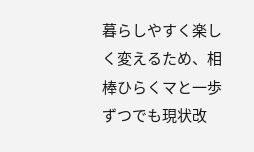暮らしやすく楽しく変えるため、相棒ひらくマと一歩ずつでも現状改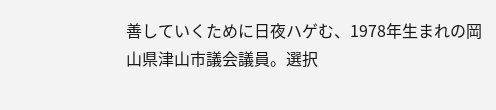善していくために日夜ハゲむ、1978年生まれの岡山県津山市議会議員。選択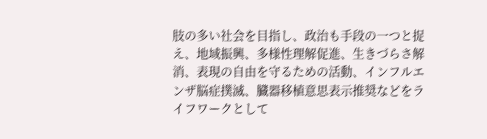肢の多い社会を目指し、政治も手段の一つと捉え、地域振興、多様性理解促進、生きづらさ解消、表現の自由を守るための活動、インフルエンザ脳症撲滅、臓器移植意思表示推奨などをライフワークとして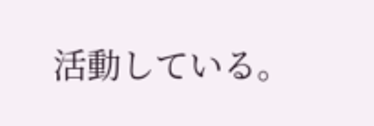活動している。